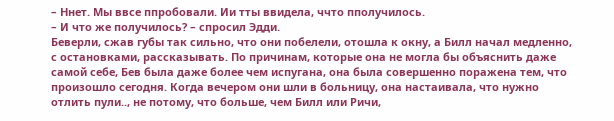– Ннет. Мы ввсе ппробовали. Ии тты ввидела, ччто пполучилось.
– И что же получилось? – спросил Эдди.
Беверли, сжав губы так сильно, что они побелели, отошла к окну, а Билл начал медленно, с остановками, рассказывать. По причинам, которые она не могла бы объяснить даже самой себе, Бев была даже более чем испугана, она была совершенно поражена тем, что произошло сегодня. Когда вечером они шли в больницу, она настаивала, что нужно отлить пули.., не потому, что больше, чем Билл или Ричи,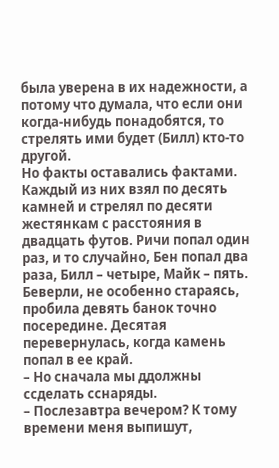была уверена в их надежности, а потому что думала, что если они когда-нибудь понадобятся, то стрелять ими будет (Билл) кто-то другой.
Но факты оставались фактами. Каждый из них взял по десять камней и стрелял по десяти жестянкам с расстояния в двадцать футов. Ричи попал один раз, и то случайно, Бен попал два раза, Билл – четыре, Майк – пять.
Беверли, не особенно стараясь, пробила девять банок точно посередине. Десятая перевернулась, когда камень попал в ее край.
– Но сначала мы ддолжны ссделать сснаряды.
– Послезавтра вечером? К тому времени меня выпишут,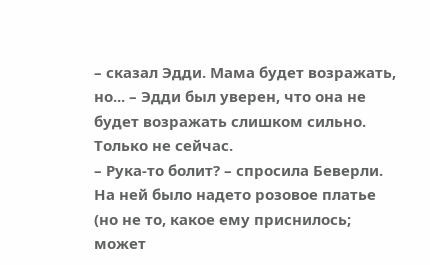– сказал Эдди. Мама будет возражать, но... – Эдди был уверен, что она не будет возражать слишком сильно. Только не сейчас.
– Рука-то болит? – спросила Беверли. На ней было надето розовое платье (но не то, какое ему приснилось; может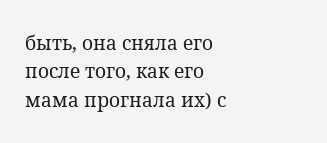быть, она сняла его после того, как его мама прогнала их) с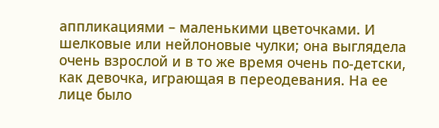аппликациями – маленькими цветочками. И шелковые или нейлоновые чулки; она выглядела очень взрослой и в то же время очень по-детски, как девочка, играющая в переодевания. На ее лице было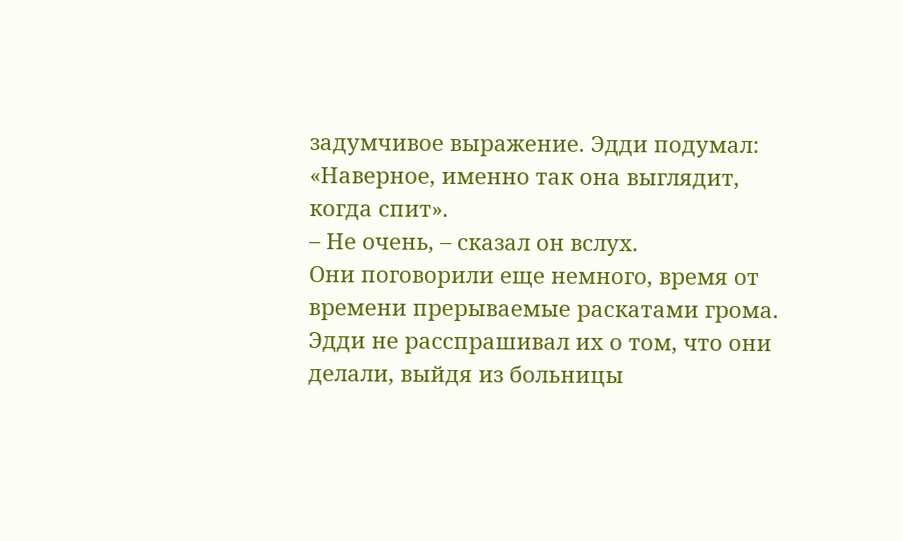задумчивое выражение. Эдди подумал: «Наверное, именно так она выглядит, когда спит».
– Не очень, – сказал он вслух.
Они поговорили еще немного, время от времени прерываемые раскатами грома. Эдди не расспрашивал их о том, что они делали, выйдя из больницы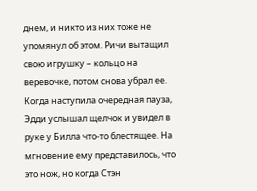днем, и никто из них тоже не упомянул об этом. Ричи вытащил свою игрушку – кольцо на веревочке, потом снова убрал ее.
Когда наступила очередная пауза, Эдди услышал щелчок и увидел в руке у Билла что-то блестящее. На мгновение ему представилось, что это нож, но когда Стэн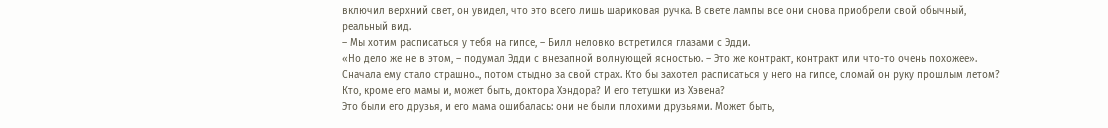включил верхний свет, он увидел, что это всего лишь шариковая ручка. В свете лампы все они снова приобрели свой обычный, реальный вид.
– Мы хотим расписаться у тебя на гипсе, – Билл неловко встретился глазами с Эдди.
«Но дело же не в этом, – подумал Эдди с внезапной волнующей ясностью. – Это же контракт, контракт или что-то очень похожее». Сначала ему стало страшно.., потом стыдно за свой страх. Кто бы захотел расписаться у него на гипсе, сломай он руку прошлым летом? Кто, кроме его мамы и, может быть, доктора Хэндора? И его тетушки из Хэвена?
Это были его друзья, и его мама ошибалась: они не были плохими друзьями. Может быть,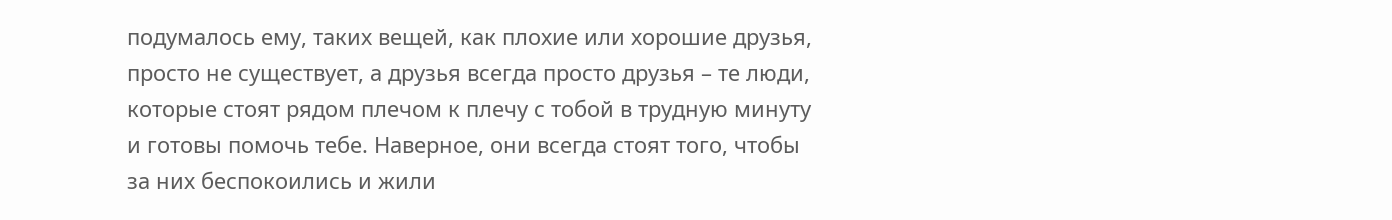подумалось ему, таких вещей, как плохие или хорошие друзья, просто не существует, а друзья всегда просто друзья – те люди, которые стоят рядом плечом к плечу с тобой в трудную минуту и готовы помочь тебе. Наверное, они всегда стоят того, чтобы за них беспокоились и жили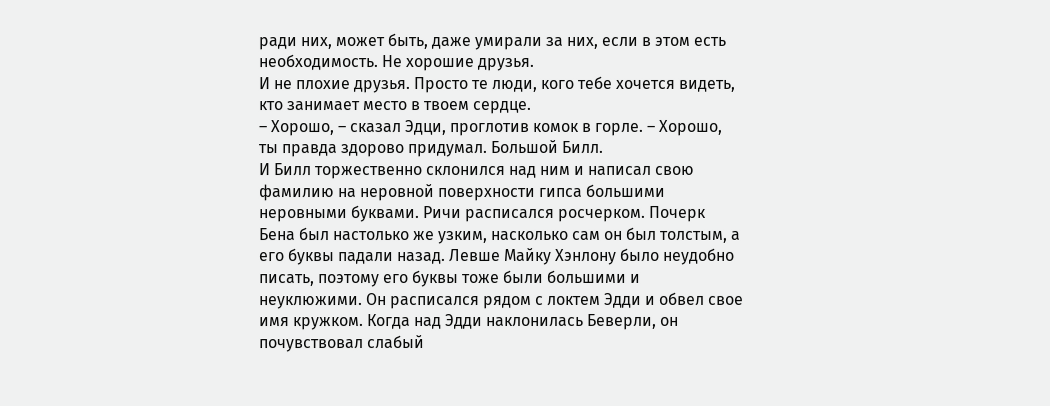ради них, может быть, даже умирали за них, если в этом есть необходимость. Не хорошие друзья.
И не плохие друзья. Просто те люди, кого тебе хочется видеть, кто занимает место в твоем сердце.
– Хорошо, – сказал Эдци, проглотив комок в горле. – Хорошо, ты правда здорово придумал. Большой Билл.
И Билл торжественно склонился над ним и написал свою фамилию на неровной поверхности гипса большими неровными буквами. Ричи расписался росчерком. Почерк Бена был настолько же узким, насколько сам он был толстым, а его буквы падали назад. Левше Майку Хэнлону было неудобно писать, поэтому его буквы тоже были большими и неуклюжими. Он расписался рядом с локтем Эдди и обвел свое имя кружком. Когда над Эдди наклонилась Беверли, он почувствовал слабый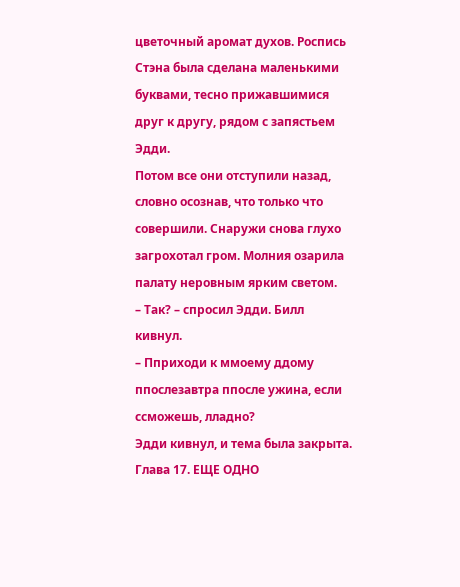цветочный аромат духов. Роспись Стэна была сделана маленькими буквами, тесно прижавшимися друг к другу, рядом с запястьем Эдди.
Потом все они отступили назад, словно осознав, что только что совершили. Снаружи снова глухо загрохотал гром. Молния озарила палату неровным ярким светом.
– Так? – спросил Эдди. Билл кивнул.
– Пприходи к ммоему ддому ппослезавтра ппосле ужина, если ссможешь, лладно?
Эдди кивнул, и тема была закрыта.
Глава 17. ЕЩЕ ОДНО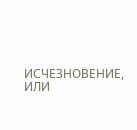ИСЧЕЗНОВЕНИЕ, ИЛИ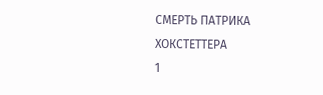СМЕРТЬ ПАТРИКА ХОКСТЕТТЕРА
1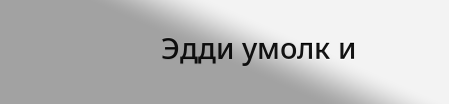Эдди умолк и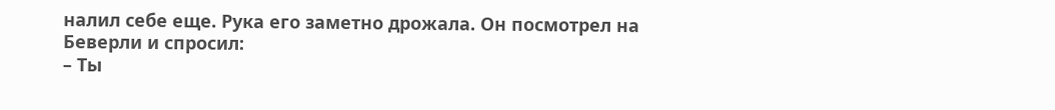налил себе еще. Рука его заметно дрожала. Он посмотрел на Беверли и спросил:
– Ты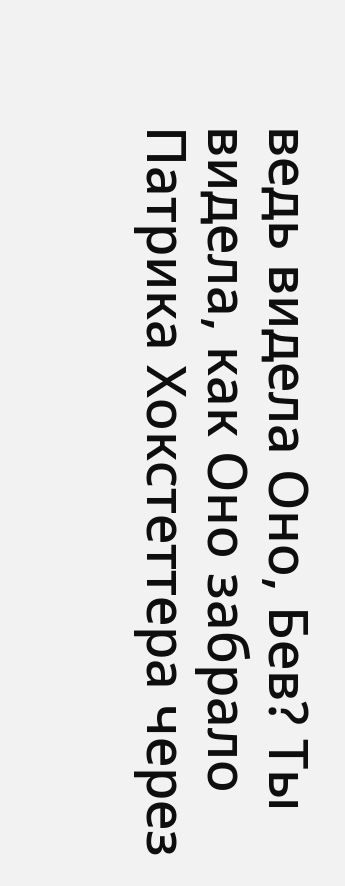ведь видела Оно, Бев? Ты видела, как Оно забрало Патрика Хокстеттера через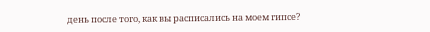день после того, как вы расписались на моем гипсе?